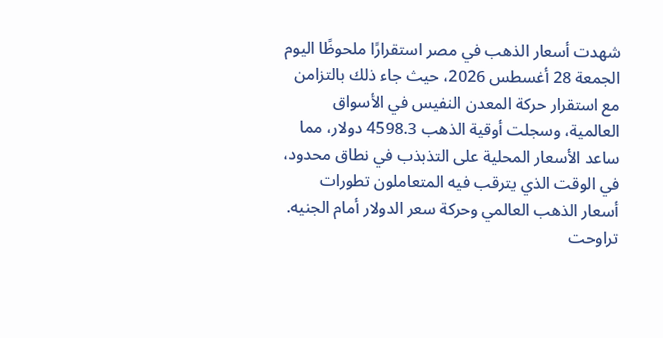شهدت أسعار الذهب في مصر استقرارًا ملحوظًا اليوم الجمعة 28 أغسطس 2026، حيث جاء ذلك بالتزامن مع استقرار حركة المعدن النفيس في الأسواق العالمية، وسجلت أوقية الذهب 4598.3 دولار، مما ساعد الأسعار المحلية على التذبذب في نطاق محدود، في الوقت الذي يترقب فيه المتعاملون تطورات أسعار الذهب العالمي وحركة سعر الدولار أمام الجنيه.
تراوحت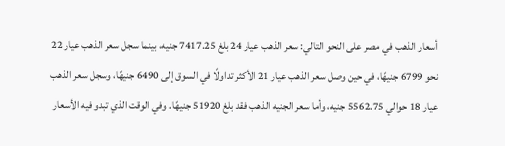أسعار الذهب في مصر على النحو التالي: سعر الذهب عيار 24 بلغ 7417.25 جنيه، بينما سجل سعر الذهب عيار 22 نحو 6799 جنيهًا، في حين وصل سعر الذهب عيار 21 الأكثر تداولًا في السوق إلى 6490 جنيهًا، وسجل سعر الذهب عيار 18 حوالي 5562.75 جنيه، وأما سعر الجنيه الذهب فقد بلغ 51920 جنيهًا. وفي الوقت الذي تبدو فيه الأسعار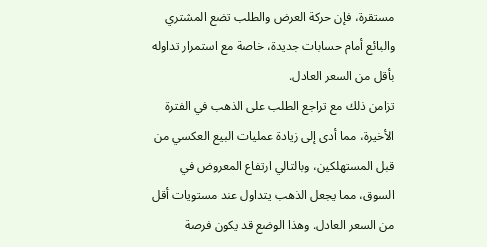مستقرة، فإن حركة العرض والطلب تضع المشتري والبائع أمام حسابات جديدة، خاصة مع استمرار تداوله بأقل من السعر العادل.
تزامن ذلك مع تراجع الطلب على الذهب في الفترة الأخيرة، مما أدى إلى زيادة عمليات البيع العكسي من قبل المستهلكين، وبالتالي ارتفاع المعروض في السوق، مما يجعل الذهب يتداول عند مستويات أقل من السعر العادل. وهذا الوضع قد يكون فرصة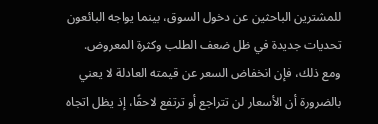للمشترين الباحثين عن دخول السوق، بينما يواجه البائعون تحديات جديدة في ظل ضعف الطلب وكثرة المعروض.
ومع ذلك، فإن انخفاض السعر عن قيمته العادلة لا يعني بالضرورة أن الأسعار لن تتراجع أو ترتفع لاحقًا، إذ يظل اتجاه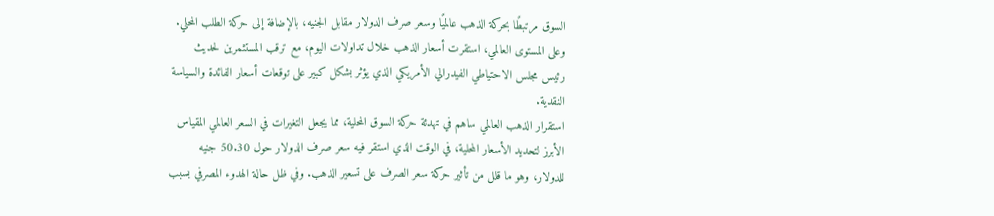السوق مرتبطًا بحركة الذهب عالميًا وسعر صرف الدولار مقابل الجنيه، بالإضافة إلى حركة الطلب المحلي. وعلى المستوى العالمي، استقرت أسعار الذهب خلال تداولات اليوم، مع ترقب المستثمرين لحديث رئيس مجلس الاحتياطي الفيدرالي الأمريكي الذي يؤثر بشكل كبير على توقعات أسعار الفائدة والسياسة النقدية.
استقرار الذهب العالمي ساهم في تهدئة حركة السوق المحلية، مما يجعل التغيرات في السعر العالمي المقياس الأبرز لتحديد الأسعار المحلية، في الوقت الذي استقر فيه سعر صرف الدولار حول 50.30 جنيه للدولار، وهو ما قلل من تأثير حركة سعر الصرف على تسعير الذهب. وفي ظل حالة الهدوء المصرفي بسبب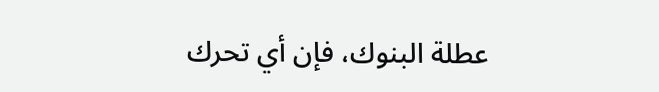عطلة البنوك، فإن أي تحرك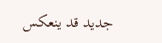جديد قد ينعكس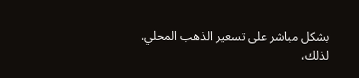بشكل مباشر على تسعير الذهب المحلي.
لذلك،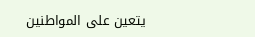يتعين على المواطنين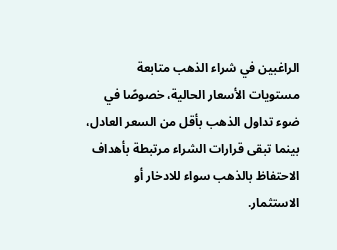الراغبين في شراء الذهب متابعة مستويات الأسعار الحالية، خصوصًا في ضوء تداول الذهب بأقل من السعر العادل، بينما تبقى قرارات الشراء مرتبطة بأهداف الاحتفاظ بالذهب سواء للادخار أو الاستثمار.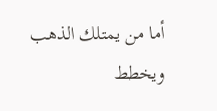أما من يمتلك الذهب ويخطط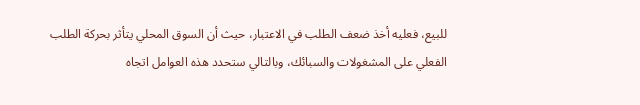للبيع، فعليه أخذ ضعف الطلب في الاعتبار، حيث أن السوق المحلي يتأثر بحركة الطلب الفعلي على المشغولات والسبائك، وبالتالي ستحدد هذه العوامل اتجاه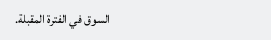السوق في الفترة المقبلة.